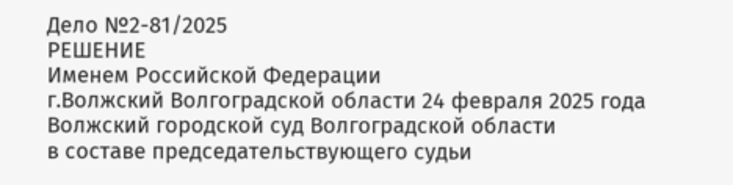Дело №2-81/2025
РЕШЕНИЕ
Именем Российской Федерации
г.Волжский Волгоградской области 24 февраля 2025 года
Волжский городской суд Волгоградской области
в составе председательствующего судьи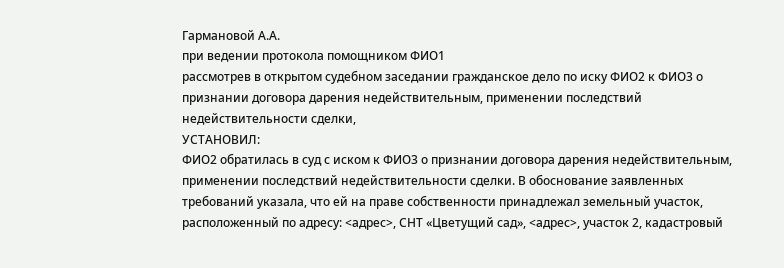Гармановой А.А.
при ведении протокола помощником ФИО1
рассмотрев в открытом судебном заседании гражданское дело по иску ФИО2 к ФИО3 о признании договора дарения недействительным, применении последствий недействительности сделки,
УСТАНОВИЛ:
ФИО2 обратилась в суд с иском к ФИО3 о признании договора дарения недействительным, применении последствий недействительности сделки. В обоснование заявленных требований указала, что ей на праве собственности принадлежал земельный участок, расположенный по адресу: <адрес>, СНТ «Цветущий сад», <адрес>, участок 2, кадастровый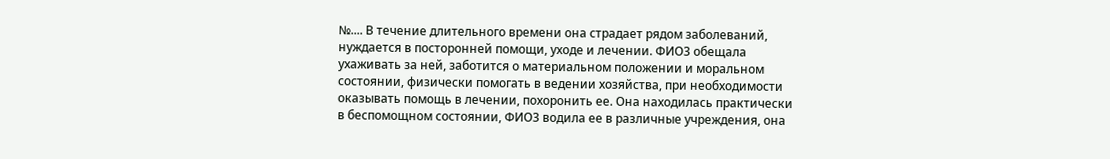№.... В течение длительного времени она страдает рядом заболеваний, нуждается в посторонней помощи, уходе и лечении. ФИО3 обещала ухаживать за ней, заботится о материальном положении и моральном состоянии, физически помогать в ведении хозяйства, при необходимости оказывать помощь в лечении, похоронить ее. Она находилась практически в беспомощном состоянии, ФИО3 водила ее в различные учреждения, она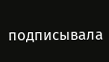подписывала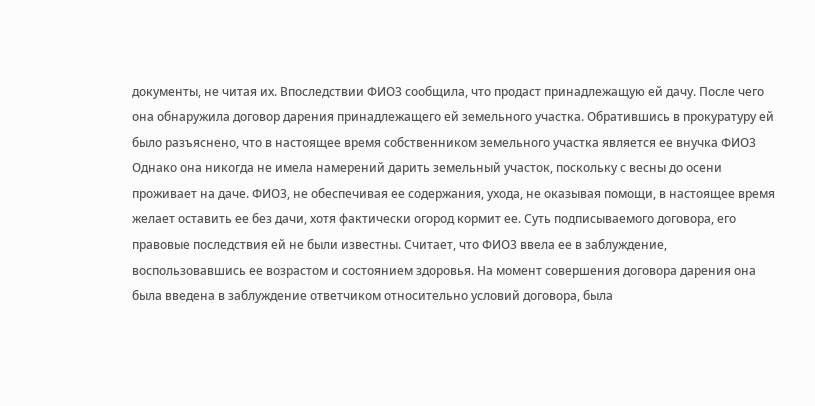документы, не читая их. Впоследствии ФИО3 сообщила, что продаст принадлежащую ей дачу. После чего она обнаружила договор дарения принадлежащего ей земельного участка. Обратившись в прокуратуру ей было разъяснено, что в настоящее время собственником земельного участка является ее внучка ФИО3 Однако она никогда не имела намерений дарить земельный участок, поскольку с весны до осени проживает на даче. ФИО3, не обеспечивая ее содержания, ухода, не оказывая помощи, в настоящее время желает оставить ее без дачи, хотя фактически огород кормит ее. Суть подписываемого договора, его правовые последствия ей не были известны. Считает, что ФИО3 ввела ее в заблуждение, воспользовавшись ее возрастом и состоянием здоровья. На момент совершения договора дарения она была введена в заблуждение ответчиком относительно условий договора, была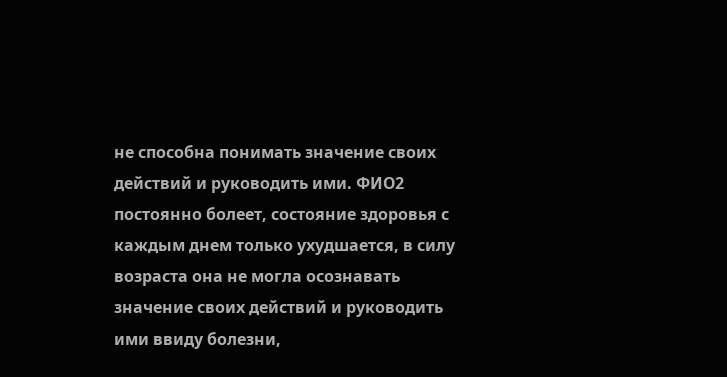не способна понимать значение своих действий и руководить ими. ФИО2 постоянно болеет, состояние здоровья с каждым днем только ухудшается, в силу возраста она не могла осознавать значение своих действий и руководить ими ввиду болезни,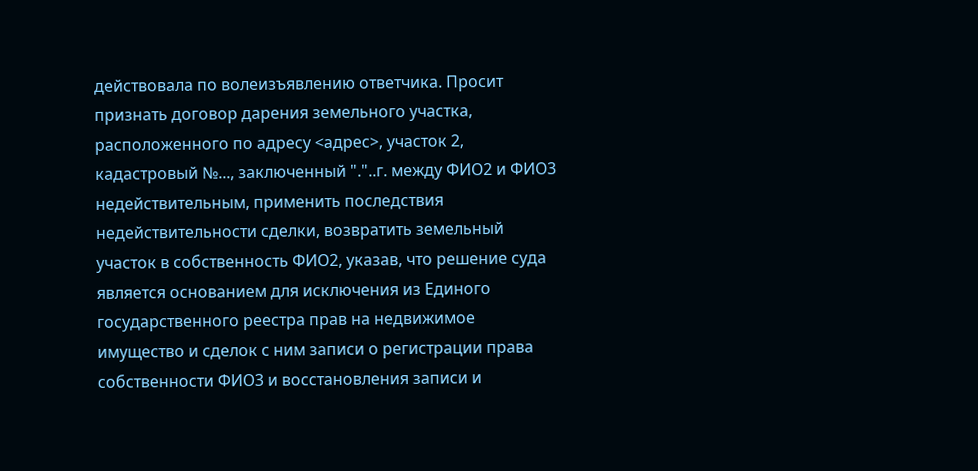действовала по волеизъявлению ответчика. Просит признать договор дарения земельного участка, расположенного по адресу <адрес>, участок 2, кадастровый №..., заключенный "."..г. между ФИО2 и ФИО3 недействительным, применить последствия недействительности сделки, возвратить земельный участок в собственность ФИО2, указав, что решение суда является основанием для исключения из Единого государственного реестра прав на недвижимое имущество и сделок с ним записи о регистрации права собственности ФИО3 и восстановления записи и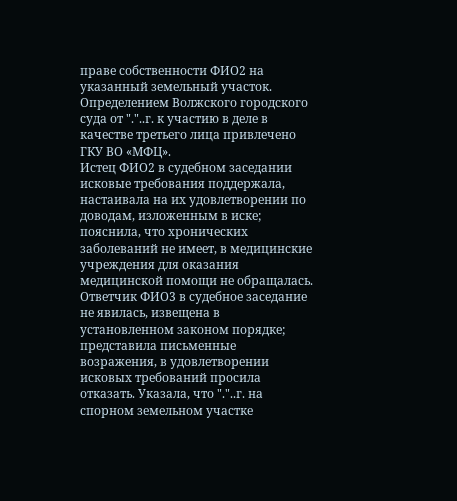праве собственности ФИО2 на указанный земельный участок.
Определением Волжского городского суда от "."..г. к участию в деле в качестве третьего лица привлечено ГКУ ВО «МФЦ».
Истец ФИО2 в судебном заседании исковые требования поддержала, настаивала на их удовлетворении по доводам, изложенным в иске; пояснила, что хронических заболеваний не имеет, в медицинские учреждения для оказания медицинской помощи не обращалась.
Ответчик ФИО3 в судебное заседание не явилась, извещена в установленном законом порядке; представила письменные возражения, в удовлетворении исковых требований просила отказать. Указала, что "."..г. на спорном земельном участке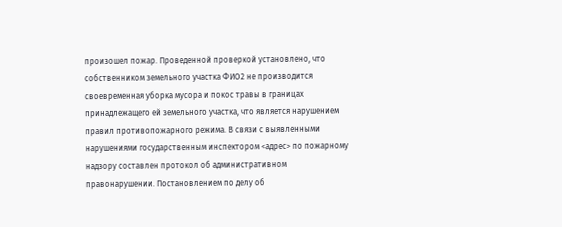произошел пожар. Проведенной проверкой установлено, что собственником земельного участка ФИО2 не производится своевременная уборка мусора и покос травы в границах принадлежащего ей земельного участка, что является нарушением правил противопожарного режима. В связи с выявленными нарушениями государственным инспектором <адрес> по пожарному надзору составлен протокол об административном правонарушении. Постановлением по делу об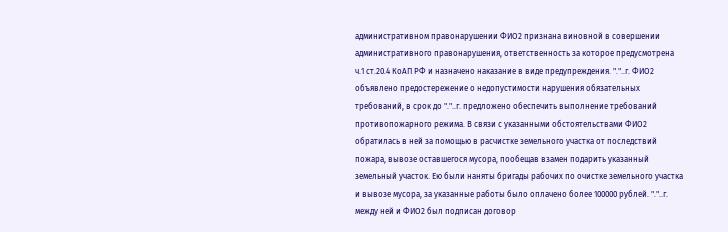административном правонарушении ФИО2 признана виновной в совершении административного правонарушения, ответственность за которое предусмотрена ч.1 ст.20.4 КоАП РФ и назначено наказание в виде предупреждения. "."..г. ФИО2 объявлено предостережение о недопустимости нарушения обязательных требований, в срок до "."..г. предложено обеспечить выполнение требований противопожарного режима. В связи с указанными обстоятельствами ФИО2 обратилась в ней за помощью в расчистке земельного участка от последствий пожара, вывозе оставшегося мусора, пообещав взамен подарить указанный земельный участок. Ею были наняты бригады рабочих по очистке земельного участка и вывозе мусора, за указанные работы было оплачено более 100000 рублей. "."..г. между ней и ФИО2 был подписан договор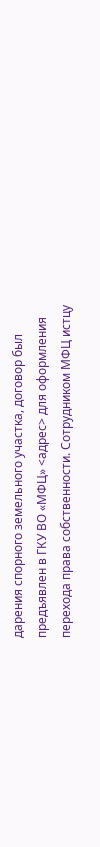дарения спорного земельного участка, договор был предъявлен в ГКУ ВО «МФЦ» <адрес> для оформления перехода права собственности. Сотрудником МФЦ истцу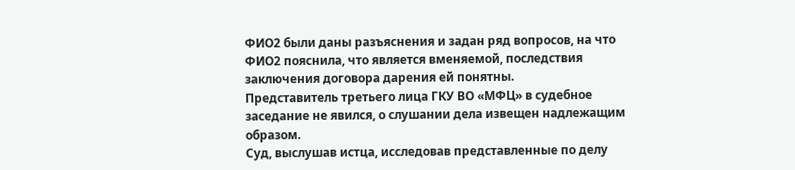ФИО2 были даны разъяснения и задан ряд вопросов, на что ФИО2 пояснила, что является вменяемой, последствия заключения договора дарения ей понятны.
Представитель третьего лица ГКУ ВО «МФЦ» в судебное заседание не явился, о слушании дела извещен надлежащим образом.
Суд, выслушав истца, исследовав представленные по делу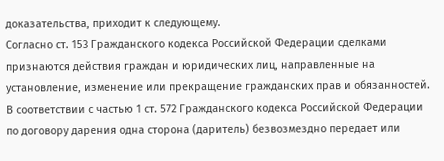доказательства, приходит к следующему.
Согласно ст. 153 Гражданского кодекса Российской Федерации сделками признаются действия граждан и юридических лиц, направленные на установление, изменение или прекращение гражданских прав и обязанностей.
В соответствии с частью 1 ст. 572 Гражданского кодекса Российской Федерации по договору дарения одна сторона (даритель) безвозмездно передает или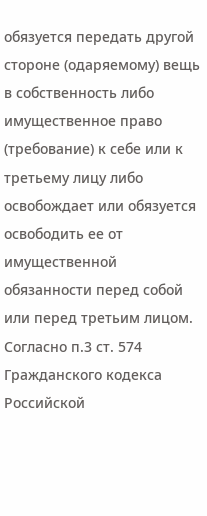обязуется передать другой стороне (одаряемому) вещь в собственность либо имущественное право (требование) к себе или к третьему лицу либо освобождает или обязуется освободить ее от имущественной обязанности перед собой или перед третьим лицом.
Согласно п.3 ст. 574 Гражданского кодекса Российской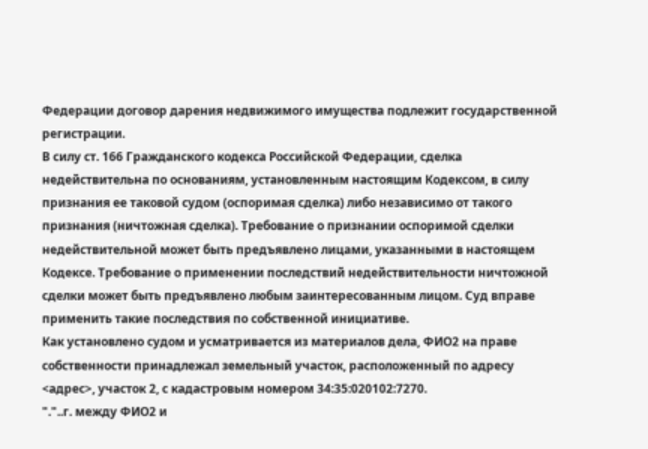Федерации договор дарения недвижимого имущества подлежит государственной регистрации.
В силу ст. 166 Гражданского кодекса Российской Федерации, сделка недействительна по основаниям, установленным настоящим Кодексом, в силу признания ее таковой судом (оспоримая сделка) либо независимо от такого признания (ничтожная сделка). Требование о признании оспоримой сделки недействительной может быть предъявлено лицами, указанными в настоящем Кодексе. Требование о применении последствий недействительности ничтожной сделки может быть предъявлено любым заинтересованным лицом. Суд вправе применить такие последствия по собственной инициативе.
Как установлено судом и усматривается из материалов дела, ФИО2 на праве собственности принадлежал земельный участок, расположенный по адресу <адрес>, участок 2, с кадастровым номером 34:35:020102:7270.
"."..г. между ФИО2 и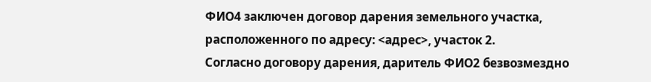ФИО4 заключен договор дарения земельного участка, расположенного по адресу: <адрес>, участок 2.
Согласно договору дарения, даритель ФИО2 безвозмездно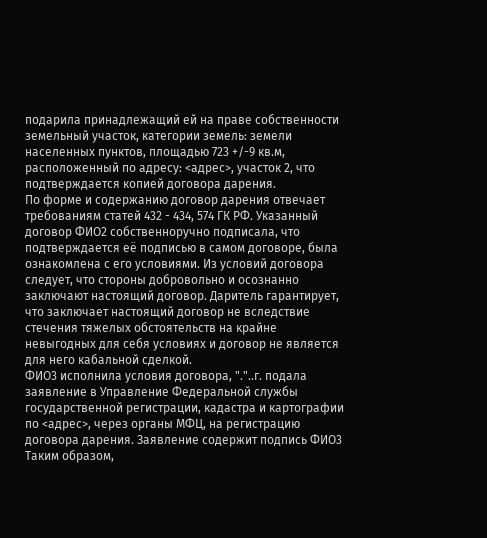подарила принадлежащий ей на праве собственности земельный участок, категории земель: земели населенных пунктов, площадью 723 +/-9 кв.м, расположенный по адресу: <адрес>, участок 2, что подтверждается копией договора дарения.
По форме и содержанию договор дарения отвечает требованиям статей 432 - 434, 574 ГК РФ. Указанный договор ФИО2 собственноручно подписала, что подтверждается её подписью в самом договоре, была ознакомлена с его условиями. Из условий договора следует, что стороны добровольно и осознанно заключают настоящий договор. Даритель гарантирует, что заключает настоящий договор не вследствие стечения тяжелых обстоятельств на крайне невыгодных для себя условиях и договор не является для него кабальной сделкой.
ФИО3 исполнила условия договора, "."..г. подала заявление в Управление Федеральной службы государственной регистрации, кадастра и картографии по <адрес>, через органы МФЦ, на регистрацию договора дарения. Заявление содержит подпись ФИО3 Таким образом,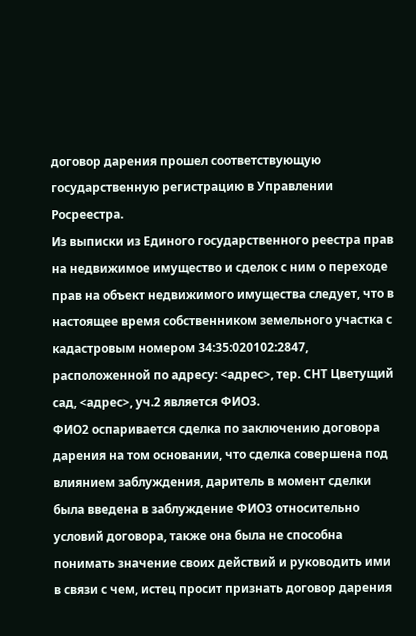договор дарения прошел соответствующую государственную регистрацию в Управлении Росреестра.
Из выписки из Единого государственного реестра прав на недвижимое имущество и сделок с ним о переходе прав на объект недвижимого имущества следует, что в настоящее время собственником земельного участка с кадастровым номером 34:35:020102:2847, расположенной по адресу: <адрес>, тер. СНТ Цветущий сад, <адрес>, уч.2 является ФИО3.
ФИО2 оспаривается сделка по заключению договора дарения на том основании, что сделка совершена под влиянием заблуждения, даритель в момент сделки была введена в заблуждение ФИО3 относительно условий договора, также она была не способна понимать значение своих действий и руководить ими в связи с чем, истец просит признать договор дарения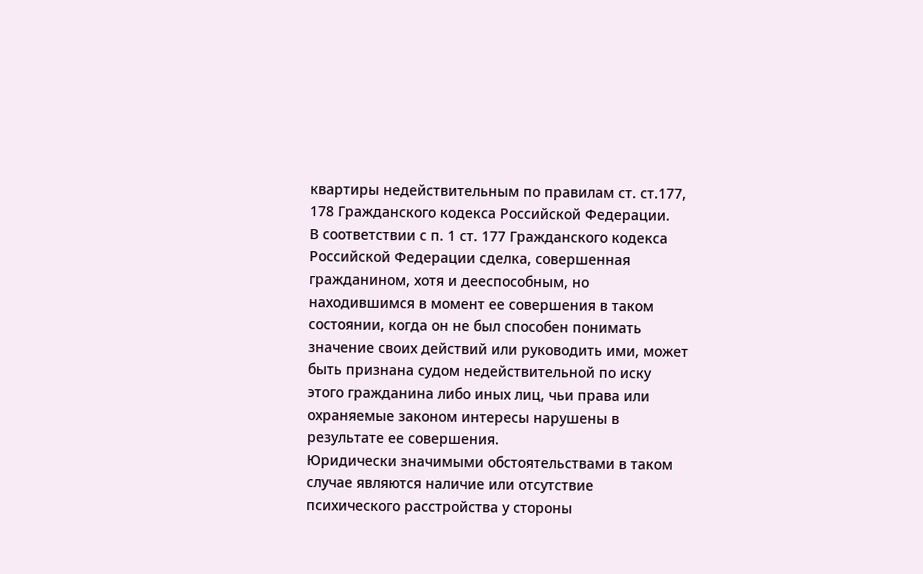квартиры недействительным по правилам ст. ст.177, 178 Гражданского кодекса Российской Федерации.
В соответствии с п. 1 ст. 177 Гражданского кодекса Российской Федерации сделка, совершенная гражданином, хотя и дееспособным, но находившимся в момент ее совершения в таком состоянии, когда он не был способен понимать значение своих действий или руководить ими, может быть признана судом недействительной по иску этого гражданина либо иных лиц, чьи права или охраняемые законом интересы нарушены в результате ее совершения.
Юридически значимыми обстоятельствами в таком случае являются наличие или отсутствие психического расстройства у стороны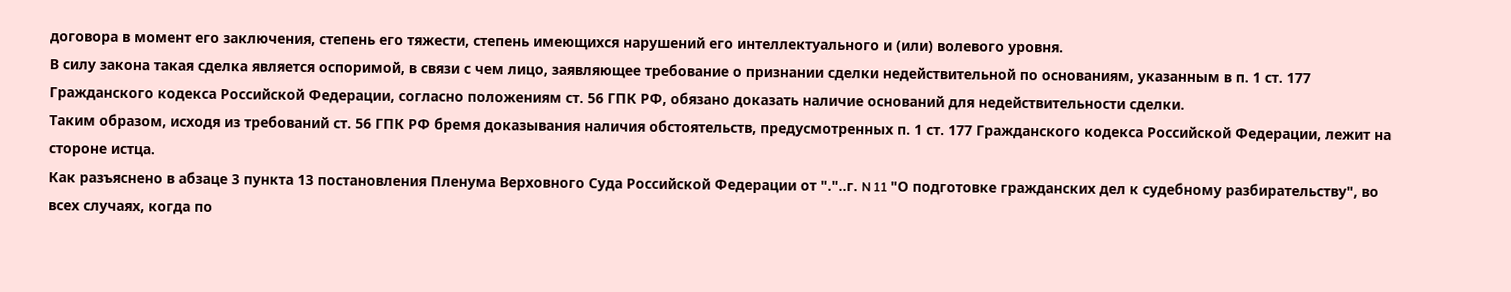договора в момент его заключения, степень его тяжести, степень имеющихся нарушений его интеллектуального и (или) волевого уровня.
В силу закона такая сделка является оспоримой, в связи с чем лицо, заявляющее требование о признании сделки недействительной по основаниям, указанным в п. 1 ст. 177 Гражданского кодекса Российской Федерации, согласно положениям ст. 56 ГПК РФ, обязано доказать наличие оснований для недействительности сделки.
Таким образом, исходя из требований ст. 56 ГПК РФ бремя доказывания наличия обстоятельств, предусмотренных п. 1 ст. 177 Гражданского кодекса Российской Федерации, лежит на стороне истца.
Как разъяснено в абзаце 3 пункта 13 постановления Пленума Верховного Суда Российской Федерации от "."..г. N 11 "О подготовке гражданских дел к судебному разбирательству", во всех случаях, когда по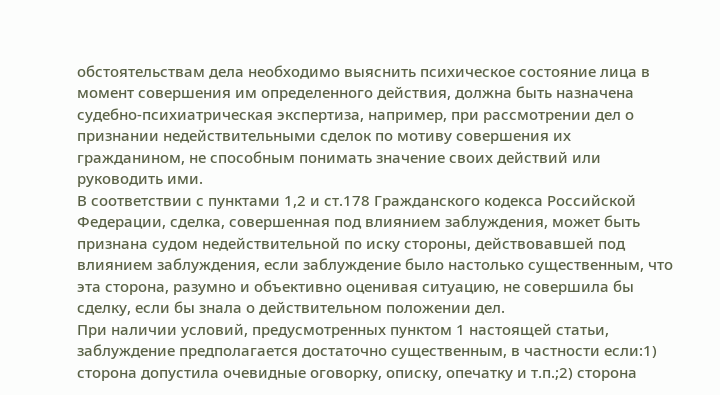обстоятельствам дела необходимо выяснить психическое состояние лица в момент совершения им определенного действия, должна быть назначена судебно-психиатрическая экспертиза, например, при рассмотрении дел о признании недействительными сделок по мотиву совершения их гражданином, не способным понимать значение своих действий или руководить ими.
В соответствии с пунктами 1,2 и ст.178 Гражданского кодекса Российской Федерации, сделка, совершенная под влиянием заблуждения, может быть признана судом недействительной по иску стороны, действовавшей под влиянием заблуждения, если заблуждение было настолько существенным, что эта сторона, разумно и объективно оценивая ситуацию, не совершила бы сделку, если бы знала о действительном положении дел.
При наличии условий, предусмотренных пунктом 1 настоящей статьи, заблуждение предполагается достаточно существенным, в частности если:1) сторона допустила очевидные оговорку, описку, опечатку и т.п.;2) сторона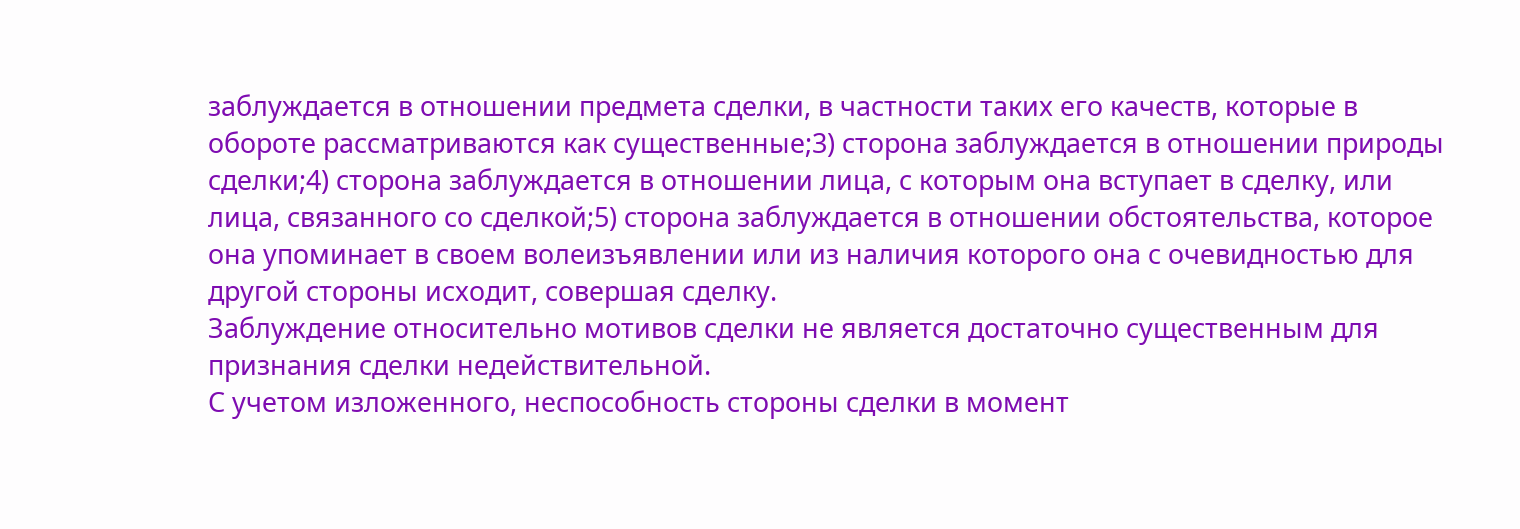заблуждается в отношении предмета сделки, в частности таких его качеств, которые в обороте рассматриваются как существенные;3) сторона заблуждается в отношении природы сделки;4) сторона заблуждается в отношении лица, с которым она вступает в сделку, или лица, связанного со сделкой;5) сторона заблуждается в отношении обстоятельства, которое она упоминает в своем волеизъявлении или из наличия которого она с очевидностью для другой стороны исходит, совершая сделку.
Заблуждение относительно мотивов сделки не является достаточно существенным для признания сделки недействительной.
С учетом изложенного, неспособность стороны сделки в момент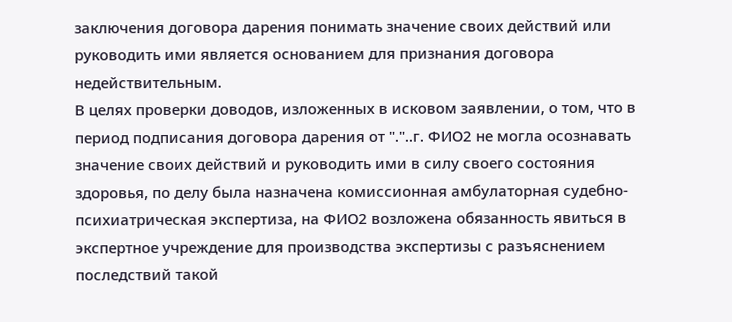заключения договора дарения понимать значение своих действий или руководить ими является основанием для признания договора недействительным.
В целях проверки доводов, изложенных в исковом заявлении, о том, что в период подписания договора дарения от "."..г. ФИО2 не могла осознавать значение своих действий и руководить ими в силу своего состояния здоровья, по делу была назначена комиссионная амбулаторная судебно-психиатрическая экспертиза, на ФИО2 возложена обязанность явиться в экспертное учреждение для производства экспертизы с разъяснением последствий такой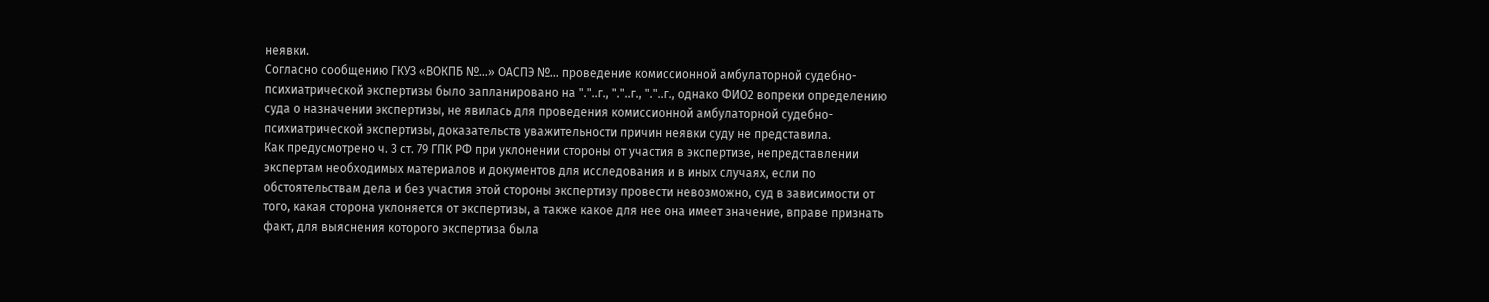неявки.
Согласно сообщению ГКУЗ «ВОКПБ №...» ОАСПЭ №... проведение комиссионной амбулаторной судебно-психиатрической экспертизы было запланировано на "."..г., "."..г., "."..г., однако ФИО2 вопреки определению суда о назначении экспертизы, не явилась для проведения комиссионной амбулаторной судебно-психиатрической экспертизы, доказательств уважительности причин неявки суду не представила.
Как предусмотрено ч. 3 ст. 79 ГПК РФ при уклонении стороны от участия в экспертизе, непредставлении экспертам необходимых материалов и документов для исследования и в иных случаях, если по обстоятельствам дела и без участия этой стороны экспертизу провести невозможно, суд в зависимости от того, какая сторона уклоняется от экспертизы, а также какое для нее она имеет значение, вправе признать факт, для выяснения которого экспертиза была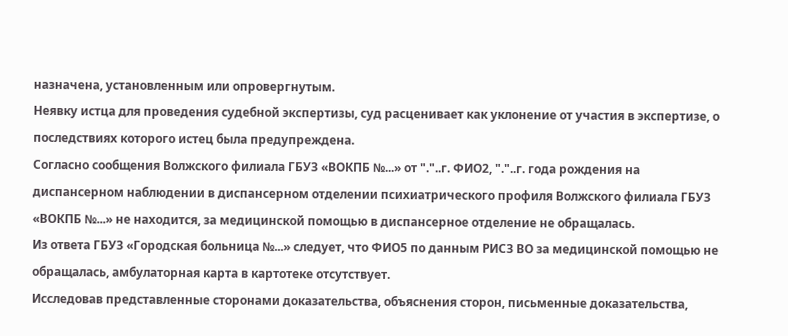назначена, установленным или опровергнутым.
Неявку истца для проведения судебной экспертизы, суд расценивает как уклонение от участия в экспертизе, о последствиях которого истец была предупреждена.
Согласно сообщения Волжского филиала ГБУЗ «ВОКПБ №...» от "."..г. ФИО2, "."..г. года рождения на диспансерном наблюдении в диспансерном отделении психиатрического профиля Волжского филиала ГБУЗ «ВОКПБ №...» не находится, за медицинской помощью в диспансерное отделение не обращалась.
Из ответа ГБУЗ «Городская больница №...» следует, что ФИО5 по данным РИСЗ ВО за медицинской помощью не обращалась, амбулаторная карта в картотеке отсутствует.
Исследовав представленные сторонами доказательства, объяснения сторон, письменные доказательства,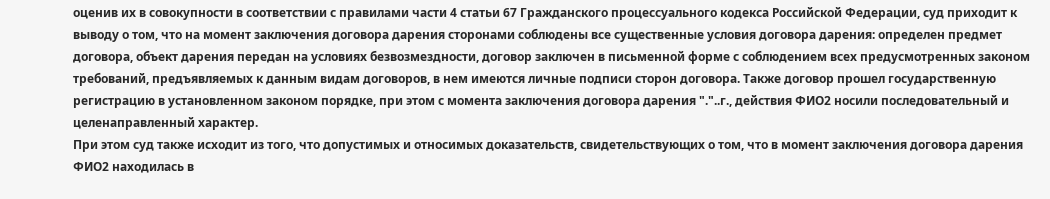оценив их в совокупности в соответствии с правилами части 4 статьи 67 Гражданского процессуального кодекса Российской Федерации, суд приходит к выводу о том, что на момент заключения договора дарения сторонами соблюдены все существенные условия договора дарения: определен предмет договора, объект дарения передан на условиях безвозмездности, договор заключен в письменной форме с соблюдением всех предусмотренных законом требований, предъявляемых к данным видам договоров, в нем имеются личные подписи сторон договора. Также договор прошел государственную регистрацию в установленном законом порядке, при этом с момента заключения договора дарения "."..г., действия ФИО2 носили последовательный и целенаправленный характер.
При этом суд также исходит из того, что допустимых и относимых доказательств, свидетельствующих о том, что в момент заключения договора дарения ФИО2 находилась в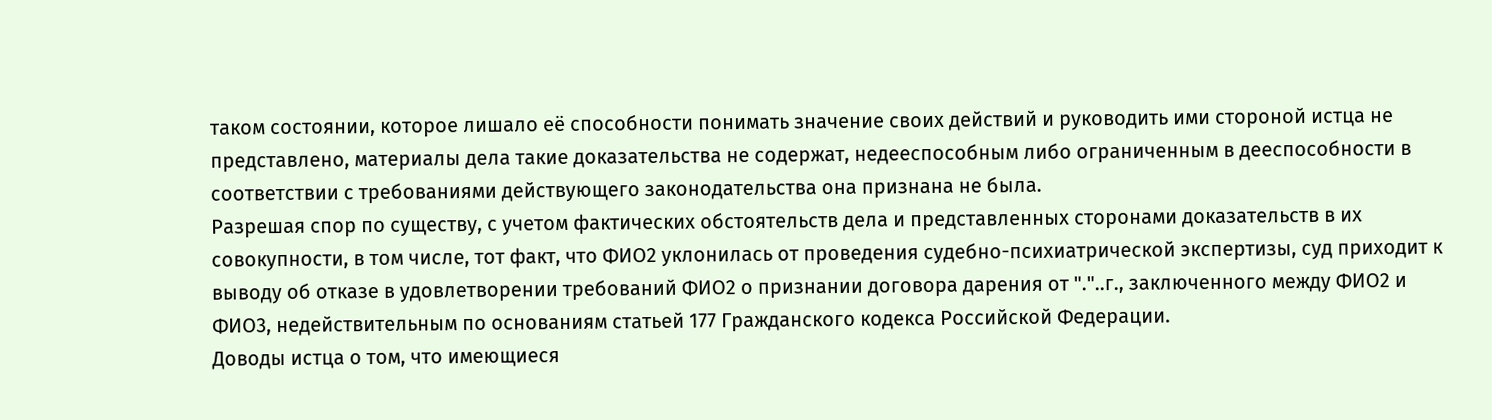таком состоянии, которое лишало её способности понимать значение своих действий и руководить ими стороной истца не представлено, материалы дела такие доказательства не содержат, недееспособным либо ограниченным в дееспособности в соответствии с требованиями действующего законодательства она признана не была.
Разрешая спор по существу, с учетом фактических обстоятельств дела и представленных сторонами доказательств в их совокупности, в том числе, тот факт, что ФИО2 уклонилась от проведения судебно-психиатрической экспертизы, суд приходит к выводу об отказе в удовлетворении требований ФИО2 о признании договора дарения от "."..г., заключенного между ФИО2 и ФИО3, недействительным по основаниям статьей 177 Гражданского кодекса Российской Федерации.
Доводы истца о том, что имеющиеся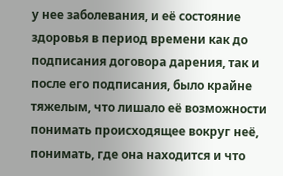у нее заболевания, и её состояние здоровья в период времени как до подписания договора дарения, так и после его подписания, было крайне тяжелым, что лишало её возможности понимать происходящее вокруг неё, понимать, где она находится и что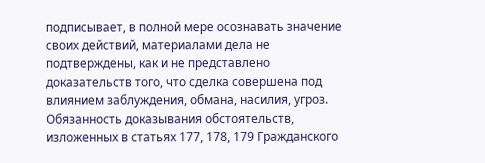подписывает, в полной мере осознавать значение своих действий, материалами дела не подтверждены, как и не представлено доказательств того, что сделка совершена под влиянием заблуждения, обмана, насилия, угроз.
Обязанность доказывания обстоятельств, изложенных в статьях 177, 178, 179 Гражданского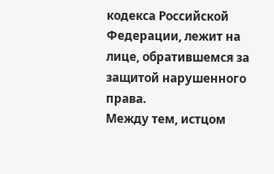кодекса Российской Федерации, лежит на лице, обратившемся за защитой нарушенного права.
Между тем, истцом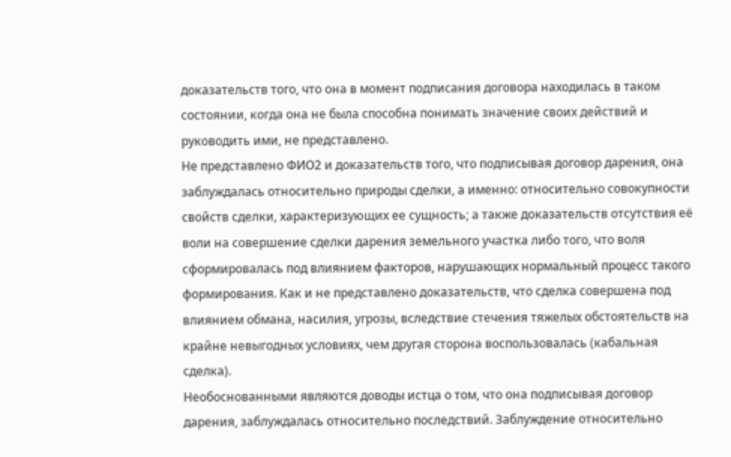доказательств того, что она в момент подписания договора находилась в таком состоянии, когда она не была способна понимать значение своих действий и руководить ими, не представлено.
Не представлено ФИО2 и доказательств того, что подписывая договор дарения, она заблуждалась относительно природы сделки, а именно: относительно совокупности свойств сделки, характеризующих ее сущность; а также доказательств отсутствия её воли на совершение сделки дарения земельного участка либо того, что воля сформировалась под влиянием факторов, нарушающих нормальный процесс такого формирования. Как и не представлено доказательств, что сделка совершена под влиянием обмана, насилия, угрозы, вследствие стечения тяжелых обстоятельств на крайне невыгодных условиях, чем другая сторона воспользовалась (кабальная сделка).
Необоснованными являются доводы истца о том, что она подписывая договор дарения, заблуждалась относительно последствий. Заблуждение относительно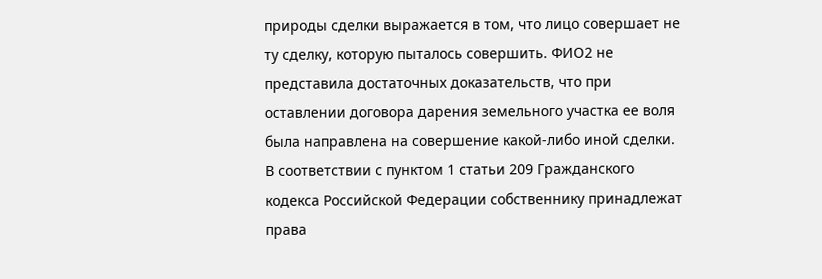природы сделки выражается в том, что лицо совершает не ту сделку, которую пыталось совершить. ФИО2 не представила достаточных доказательств, что при оставлении договора дарения земельного участка ее воля была направлена на совершение какой-либо иной сделки.
В соответствии с пунктом 1 статьи 209 Гражданского кодекса Российской Федерации собственнику принадлежат права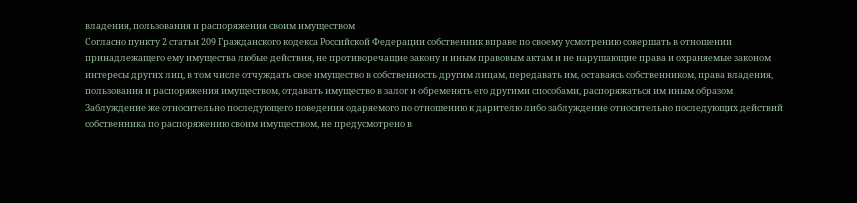владения, пользования и распоряжения своим имуществом
Согласно пункту 2 статьи 209 Гражданского кодекса Российской Федерации собственник вправе по своему усмотрению совершать в отношении принадлежащего ему имущества любые действия, не противоречащие закону и иным правовым актам и не нарушающие права и охраняемые законом интересы других лиц, в том числе отчуждать свое имущество в собственность другим лицам, передавать им, оставаясь собственником, права владения, пользования и распоряжения имуществом, отдавать имущество в залог и обременять его другими способами, распоряжаться им иным образом
Заблуждение же относительно последующего поведения одаряемого по отношению к дарителю либо заблуждение относительно последующих действий собственника по распоряжению своим имуществом, не предусмотрено в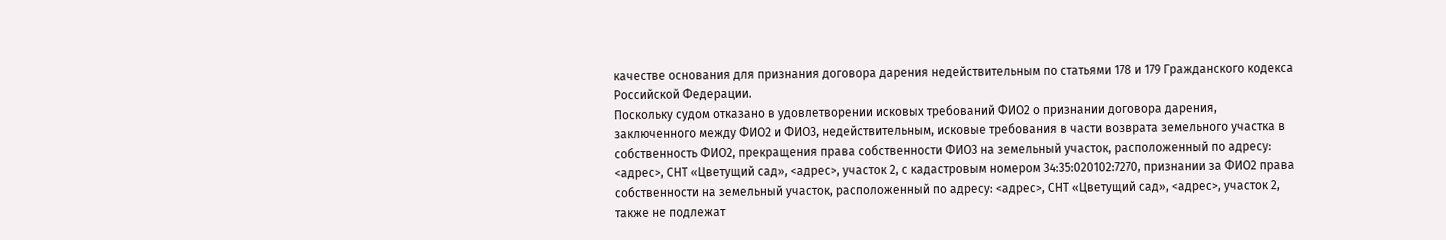качестве основания для признания договора дарения недействительным по статьями 178 и 179 Гражданского кодекса Российской Федерации.
Поскольку судом отказано в удовлетворении исковых требований ФИО2 о признании договора дарения, заключенного между ФИО2 и ФИО3, недействительным, исковые требования в части возврата земельного участка в собственность ФИО2, прекращения права собственности ФИО3 на земельный участок, расположенный по адресу: <адрес>, СНТ «Цветущий сад», <адрес>, участок 2, с кадастровым номером 34:35:020102:7270, признании за ФИО2 права собственности на земельный участок, расположенный по адресу: <адрес>, СНТ «Цветущий сад», <адрес>, участок 2, также не подлежат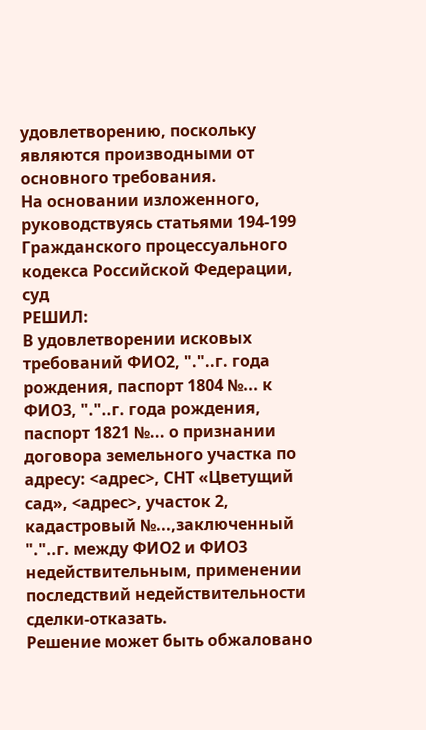удовлетворению, поскольку являются производными от основного требования.
На основании изложенного, руководствуясь статьями 194-199 Гражданского процессуального кодекса Российской Федерации, суд
РЕШИЛ:
В удовлетворении исковых требований ФИО2, "."..г. года рождения, паспорт 1804 №... к ФИО3, "."..г. года рождения, паспорт 1821 №... о признании договора земельного участка по адресу: <адрес>, СНТ «Цветущий сад», <адрес>, участок 2, кадастровый №...,заключенный "."..г. между ФИО2 и ФИО3 недействительным, применении последствий недействительности сделки-отказать.
Решение может быть обжаловано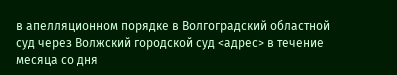в апелляционном порядке в Волгоградский областной суд через Волжский городской суд <адрес> в течение месяца со дня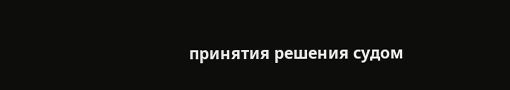принятия решения судом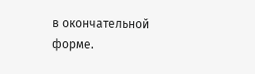в окончательной форме.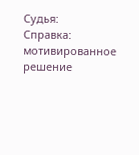Судья:
Справка: мотивированное решение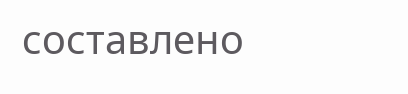составлено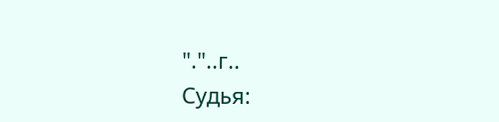"."..г..
Судья: